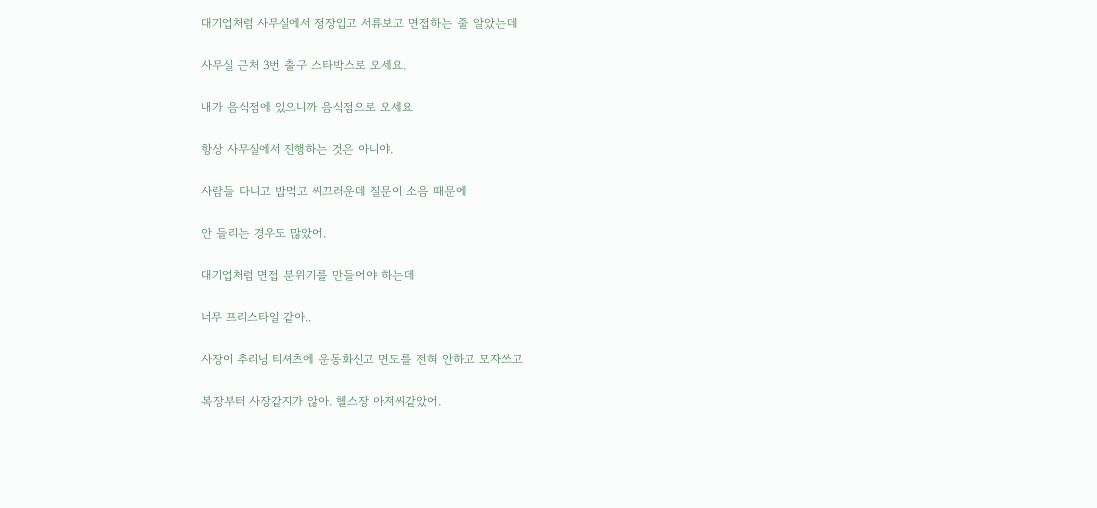대기업처럼 사무실에서 정장입고 서류보고 면접하는 줄 알았는데

사무실 근처 3번 출구 스타박스로 오세요.

내가 음식점에 있으니까 음식점으로 오세요

항상 사무실에서 진행하는 것은 아니야.

사람들 다니고 밥먹고 씨끄러운데 질문이 소음 때문에

안 들리는 경우도 많았어.

대기업처럼 면접 분위기를 만들어야 하는데

너무 프리스타일 같아..

사장이 추리닝 티셔츠에 운동화신고 면도를 전혀 안하고 모자쓰고

복장부터 사장같지가 않아. 헬스장 아저씨같았어.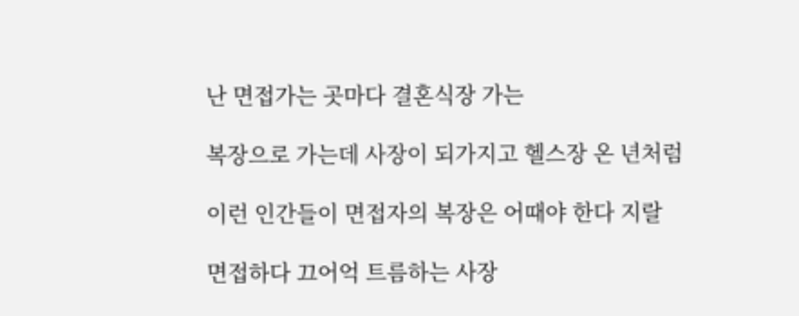난 면접가는 곳마다 결혼식장 가는

복장으로 가는데 사장이 되가지고 헬스장 온 년처럼

이런 인간들이 면접자의 복장은 어때야 한다 지랄

면접하다 끄어억 트름하는 사장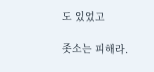도 있었고

좃소는 피해라.